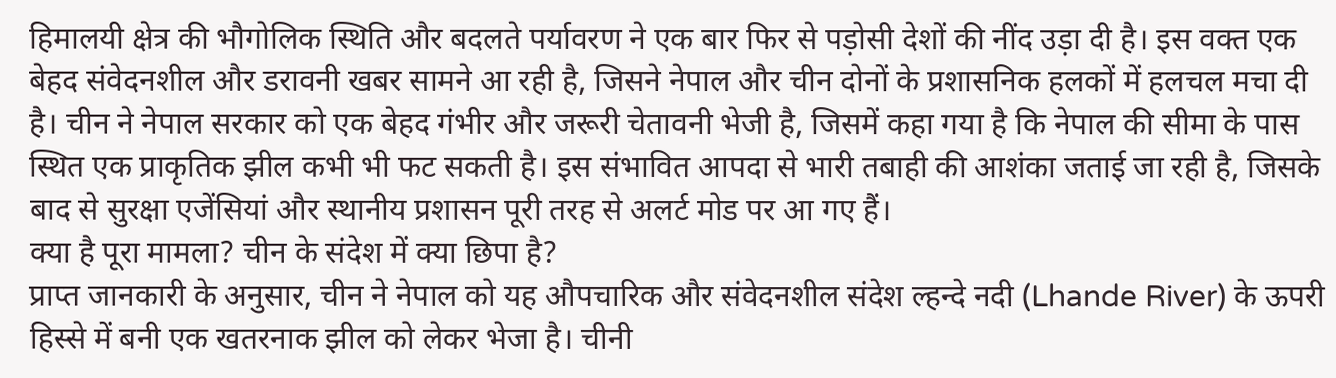हिमालयी क्षेत्र की भौगोलिक स्थिति और बदलते पर्यावरण ने एक बार फिर से पड़ोसी देशों की नींद उड़ा दी है। इस वक्त एक बेहद संवेदनशील और डरावनी खबर सामने आ रही है, जिसने नेपाल और चीन दोनों के प्रशासनिक हलकों में हलचल मचा दी है। चीन ने नेपाल सरकार को एक बेहद गंभीर और जरूरी चेतावनी भेजी है, जिसमें कहा गया है कि नेपाल की सीमा के पास स्थित एक प्राकृतिक झील कभी भी फट सकती है। इस संभावित आपदा से भारी तबाही की आशंका जताई जा रही है, जिसके बाद से सुरक्षा एजेंसियां और स्थानीय प्रशासन पूरी तरह से अलर्ट मोड पर आ गए हैं।
क्या है पूरा मामला? चीन के संदेश में क्या छिपा है?
प्राप्त जानकारी के अनुसार, चीन ने नेपाल को यह औपचारिक और संवेदनशील संदेश ल्हन्दे नदी (Lhande River) के ऊपरी हिस्से में बनी एक खतरनाक झील को लेकर भेजा है। चीनी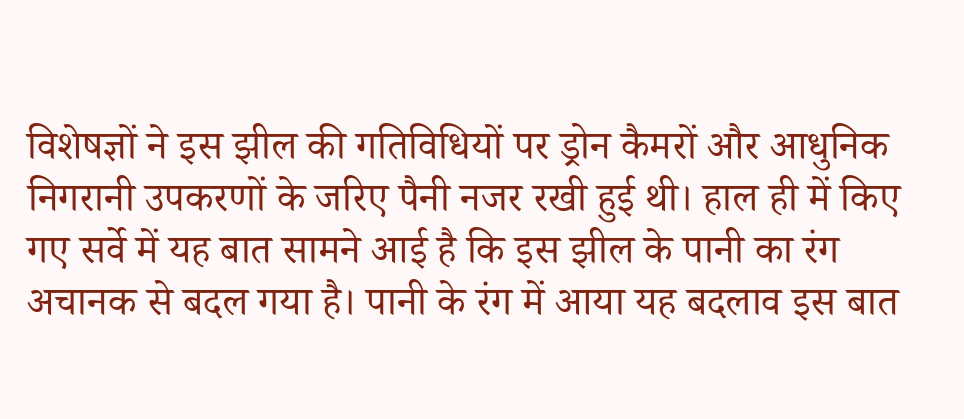विशेषज्ञों ने इस झील की गतिविधियों पर ड्रोन कैमरों और आधुनिक निगरानी उपकरणों के जरिए पैनी नजर रखी हुई थी। हाल ही में किए गए सर्वे में यह बात सामने आई है कि इस झील के पानी का रंग अचानक से बदल गया है। पानी के रंग में आया यह बदलाव इस बात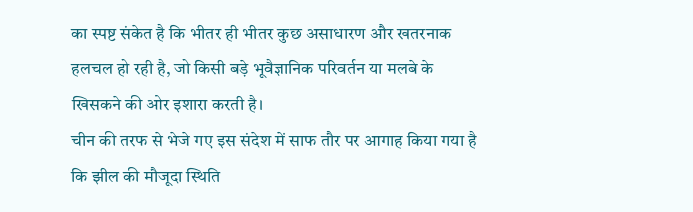का स्पष्ट संकेत है कि भीतर ही भीतर कुछ असाधारण और खतरनाक हलचल हो रही है, जो किसी बड़े भूवैज्ञानिक परिवर्तन या मलबे के खिसकने की ओर इशारा करती है।
चीन की तरफ से भेजे गए इस संदेश में साफ तौर पर आगाह किया गया है कि झील की मौजूदा स्थिति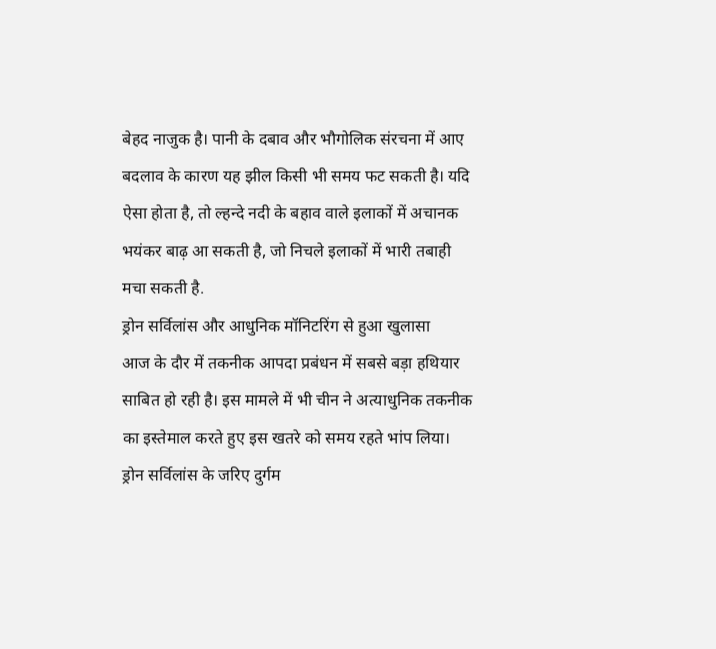बेहद नाजुक है। पानी के दबाव और भौगोलिक संरचना में आए बदलाव के कारण यह झील किसी भी समय फट सकती है। यदि ऐसा होता है, तो ल्हन्दे नदी के बहाव वाले इलाकों में अचानक भयंकर बाढ़ आ सकती है, जो निचले इलाकों में भारी तबाही मचा सकती है.
ड्रोन सर्विलांस और आधुनिक मॉनिटरिंग से हुआ खुलासा
आज के दौर में तकनीक आपदा प्रबंधन में सबसे बड़ा हथियार साबित हो रही है। इस मामले में भी चीन ने अत्याधुनिक तकनीक का इस्तेमाल करते हुए इस खतरे को समय रहते भांप लिया। ड्रोन सर्विलांस के जरिए दुर्गम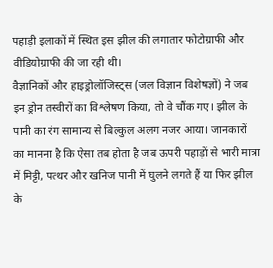पहाड़ी इलाकों में स्थित इस झील की लगातार फोटोग्राफी और वीडियोग्राफी की जा रही थी।
वैज्ञानिकों और हाइड्रोलॉजिस्ट्स (जल विज्ञान विशेषज्ञों) ने जब इन ड्रोन तस्वीरों का विश्लेषण किया, तो वे चौंक गए। झील के पानी का रंग सामान्य से बिल्कुल अलग नजर आया। जानकारों का मानना है कि ऐसा तब होता है जब ऊपरी पहाड़ों से भारी मात्रा में मिट्टी, पत्थर और खनिज पानी में घुलने लगते हैं या फिर झील के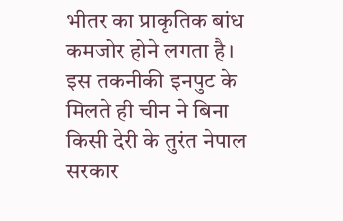भीतर का प्राकृतिक बांध कमजोर होने लगता है। इस तकनीकी इनपुट के मिलते ही चीन ने बिना किसी देरी के तुरंत नेपाल सरकार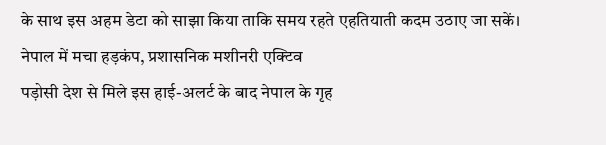के साथ इस अहम डेटा को साझा किया ताकि समय रहते एहतियाती कदम उठाए जा सकें।
नेपाल में मचा हड़कंप, प्रशासनिक मशीनरी एक्टिव
पड़ोसी देश से मिले इस हाई-अलर्ट के बाद नेपाल के गृह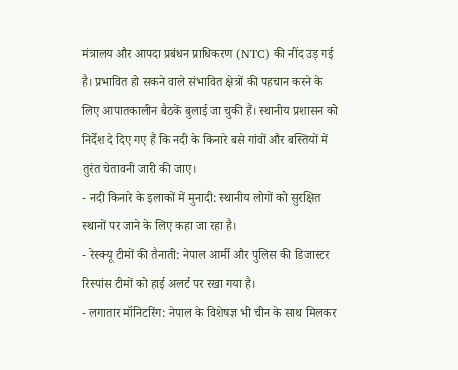मंत्रालय और आपदा प्रबंधन प्राधिकरण (NTC) की नींद उड़ गई है। प्रभावित हो सकने वाले संभावित क्षेत्रों की पहचान करने के लिए आपातकालीन बैठकें बुलाई जा चुकी हैं। स्थानीय प्रशासन को निर्देश दे दिए गए हैं कि नदी के किनारे बसे गांवों और बस्तियों में तुरंत चेतावनी जारी की जाए।
- नदी किनारे के इलाकों में मुनादी: स्थानीय लोगों को सुरक्षित स्थानों पर जाने के लिए कहा जा रहा है।
- रेस्क्यू टीमों की तैनाती: नेपाल आर्मी और पुलिस की डिजास्टर रिस्पांस टीमों को हाई अलर्ट पर रखा गया है।
- लगातार मॉनिटरिंग: नेपाल के विशेषज्ञ भी चीन के साथ मिलकर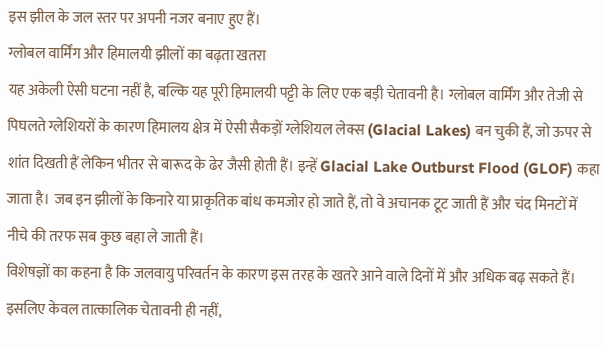इस झील के जल स्तर पर अपनी नजर बनाए हुए हैं।
ग्लोबल वार्मिंग और हिमालयी झीलों का बढ़ता खतरा
यह अकेली ऐसी घटना नहीं है, बल्कि यह पूरी हिमालयी पट्टी के लिए एक बड़ी चेतावनी है। ग्लोबल वार्मिंग और तेजी से पिघलते ग्लेशियरों के कारण हिमालय क्षेत्र में ऐसी सैकड़ों ग्लेशियल लेक्स (Glacial Lakes) बन चुकी हैं, जो ऊपर से शांत दिखती हैं लेकिन भीतर से बारूद के ढेर जैसी होती हैं। इन्हें Glacial Lake Outburst Flood (GLOF) कहा जाता है। जब इन झीलों के किनारे या प्राकृतिक बांध कमजोर हो जाते हैं, तो वे अचानक टूट जाती हैं और चंद मिनटों में नीचे की तरफ सब कुछ बहा ले जाती हैं।
विशेषज्ञों का कहना है कि जलवायु परिवर्तन के कारण इस तरह के खतरे आने वाले दिनों में और अधिक बढ़ सकते हैं। इसलिए केवल तात्कालिक चेतावनी ही नहीं,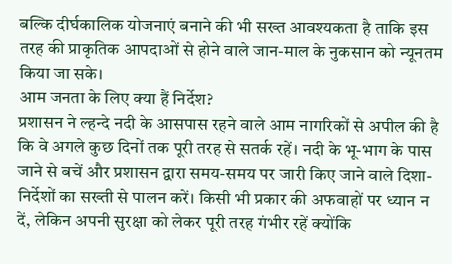बल्कि दीर्घकालिक योजनाएं बनाने की भी सख्त आवश्यकता है ताकि इस तरह की प्राकृतिक आपदाओं से होने वाले जान-माल के नुकसान को न्यूनतम किया जा सके।
आम जनता के लिए क्या हैं निर्देश?
प्रशासन ने ल्हन्दे नदी के आसपास रहने वाले आम नागरिकों से अपील की है कि वे अगले कुछ दिनों तक पूरी तरह से सतर्क रहें। नदी के भू-भाग के पास जाने से बचें और प्रशासन द्वारा समय-समय पर जारी किए जाने वाले दिशा-निर्देशों का सख्ती से पालन करें। किसी भी प्रकार की अफवाहों पर ध्यान न दें, लेकिन अपनी सुरक्षा को लेकर पूरी तरह गंभीर रहें क्योंकि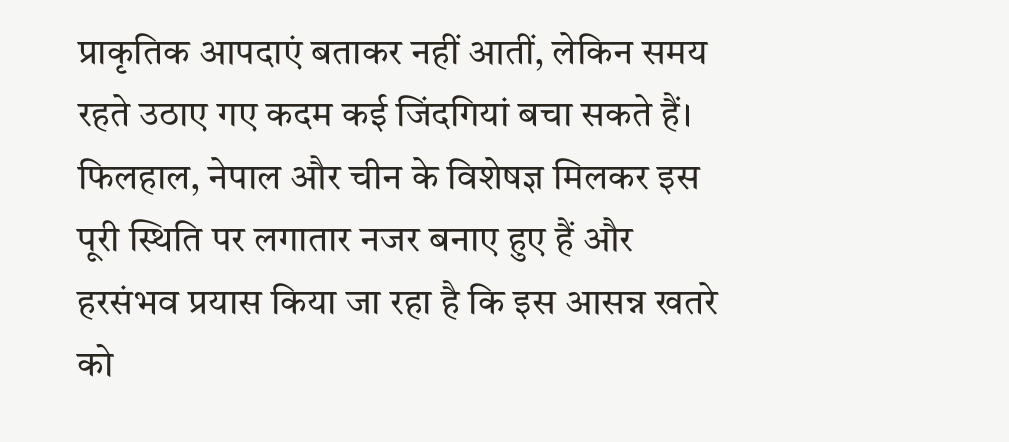प्राकृतिक आपदाएं बताकर नहीं आतीं, लेकिन समय रहते उठाए गए कदम कई जिंदगियां बचा सकते हैं।
फिलहाल, नेपाल और चीन के विशेषज्ञ मिलकर इस पूरी स्थिति पर लगातार नजर बनाए हुए हैं और हरसंभव प्रयास किया जा रहा है कि इस आसन्न खतरे को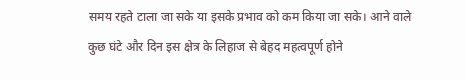समय रहते टाला जा सके या इसके प्रभाव को कम किया जा सके। आने वाले कुछ घंटे और दिन इस क्षेत्र के लिहाज से बेहद महत्वपूर्ण होने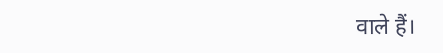वाले हैं।